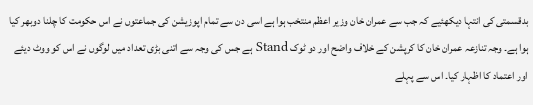بدقسمتی کی انتہا دیکھئیے کہ جب سے عمران خان وزیر اعظم منتخب ہوا ہے اسی دن سے تمام اپوزیشن کی جماعتوں نے اس حکومت کا چلنا دوبھر کیا ہوا ہے۔ وجہ تنازعہ عمران خان کا کرپشن کے خلاف واضح اور دو ٹوک Stand ہے جس کی وجہ سے اتنی بڑی تعداد میں لوگوں نے اس کو ووٹ دیئے اور اعتماد کا اظہار کیا۔ اس سے پہلے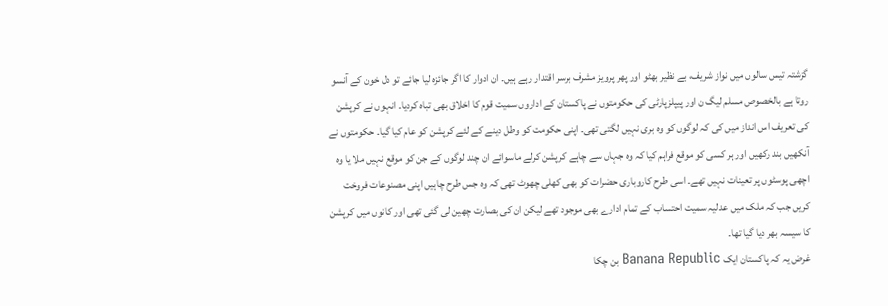گزشتہ تیس سالوں میں نواز شریف، بے نظیر بھٹو اور پھر پرویز مشرف برسر اقتدار رہے ہیں۔ ان ادوار کا اگر جائزہ لیا جائے تو دل خون کے آنسو روتا ہے بالخصوص مسلم لیگ ن اور پیپلزپارٹی کی حکومتوں نے پاکستان کے اداروں سمیت قوم کا اخلاق بھی تباہ کردیا۔ انہوں نے کرپشن کی تعریف اس انداز میں کی کہ لوگوں کو وہ بری نہیں لگتی تھی۔ اپنی حکومت کو وطل دینے کے لئے کرپشن کو عام کیا گیا۔ حکومتوں نے آنکھیں بند رکھیں اور ہر کسی کو موقع فراہم کیا کہ وہ جہاں سے چاہے کرپشن کرلے ماسوائے ان چند لوگوں کے جن کو موقع نہیں ملا یا وہ اچھی پوسٹوں پر تعینات نہیں تھے۔ اسی طرح کاروباری حضرات کو بھی کھلی چھوٹ تھی کہ وہ جس طرح چاہیں اپنی مصنوعات فروخت کریں جب کہ ملک میں عدلیہ سمیت احتساب کے تمام ادارے بھی موجود تھے لیکن ان کی بصارت چھین لی گئی تھی اور کانوں میں کرپشن کا سیسہ بھر دیا گیا تھا۔
غرض یہ کہ پاکستان ایک Banana Republic بن چکا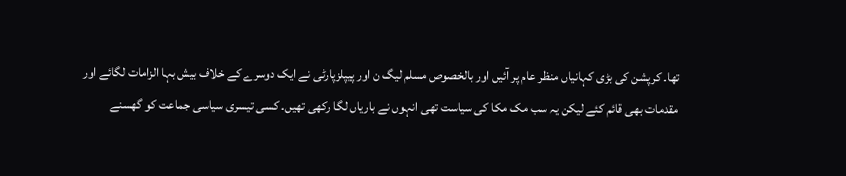تھا۔ کرپشن کی بڑی کہانیاں منظر عام پر آئیں اور بالخصوص مسلم لیگ ن اور پیپلزپارٹی نے ایک دوسرے کے خلاف بیش بہا الزامات لگائے اور مقدمات بھی قائم کئے لیکن یہ سب مک مکا کی سیاست تھی انہوں نے باریاں لگا رکھی تھیں۔ کسی تیسری سیاسی جماعت کو گھسنے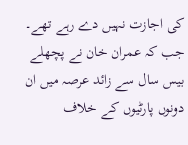کی اجازت نہیں دے رہے تھے۔ جب کہ عمران خان نے پچھلے بیس سال سے زائد عرصہ میں ان دونوں پارٹیوں کے خلاف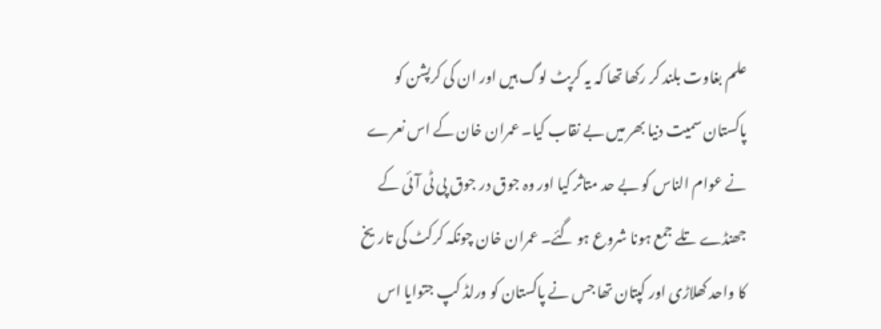علم بغاوت بلند کر رکھا تھا کہ یہ کرپٹ لوگ ہیں اور ان کی کرپشن کو پاکستان سمیت دنیا بھر میں بے نقاب کیا۔ عمران خان کے اس نعرے نے عوام الناس کو بے حد متاثر کیا اور وہ جوق در جوق پی ٹی آئی کے جھنڈے تلے جمع ہونا شروع ہو گئے۔ عمران خان چونکہ کرکٹ کی تاریخ کا واحد کھلاڑی اور کپتان تھا جس نے پاکستان کو ورلڈ کپ جتوایا اس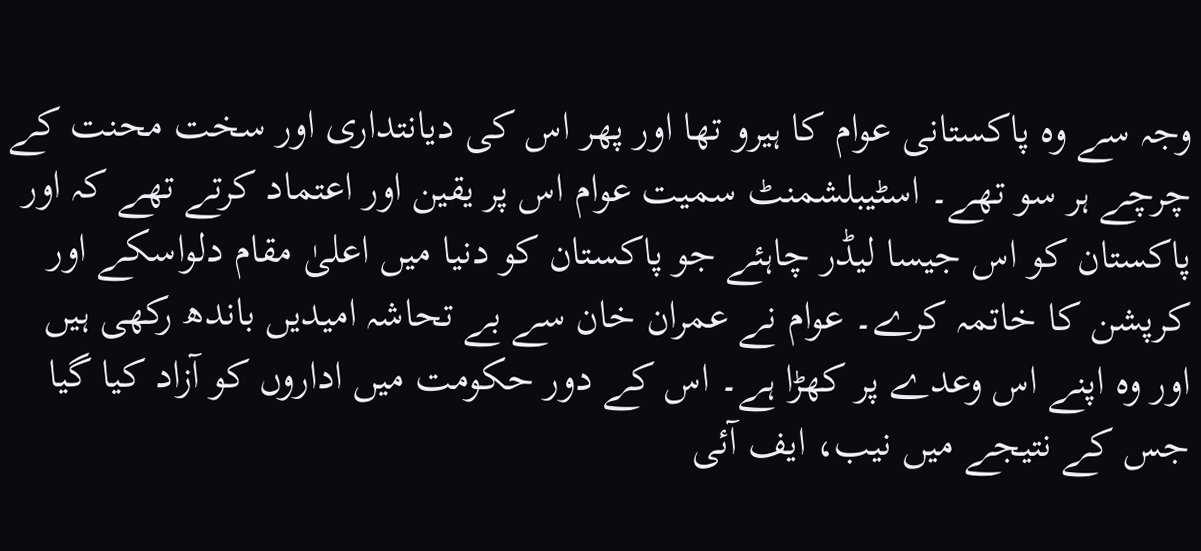وجہ سے وہ پاکستانی عوام کا ہیرو تھا اور پھر اس کی دیانتداری اور سخت محنت کے چرچے ہر سو تھے۔ اسٹیبلشمنٹ سمیت عوام اس پر یقین اور اعتماد کرتے تھے کہ اور پاکستان کو اس جیسا لیڈر چاہئے جو پاکستان کو دنیا میں اعلیٰ مقام دلواسکے اور کرپشن کا خاتمہ کرے۔ عوام نے عمران خان سے بے تحاشہ امیدیں باندھ رکھی ہیں اور وہ اپنے اس وعدے پر کھڑا ہے۔ اس کے دور حکومت میں اداروں کو آزاد کیا گیا جس کے نتیجے میں نیب، ایف آئی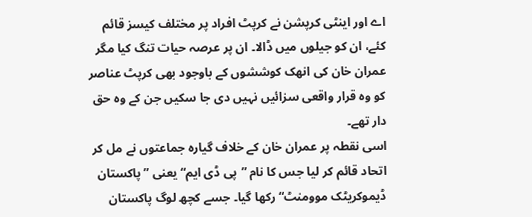اے اور اینٹی کرپشن نے کرپٹ افراد پر مختلف کیسز قائم کئے، ان کو جیلوں میں ڈالا۔ ان پر عرصہ حیات تنگ کیا مگر عمران خان کی انھک کوششوں کے باوجود بھی کرپٹ عناصر کو وہ قرار واقعی سزائیں نہیں دی جا سکیں جن کے وہ حق دار تھے۔
اسی نقطہ پر عمران خان کے خلاف گیارہ جماعتوں نے مل کر اتحاد قائم کر لیا جس کا نام ”پی ڈی ایم“ یعنی ”پاکستان ڈیموکریٹک موومنٹ“ رکھا گیا۔ جسے کچھ لوگ پاکستان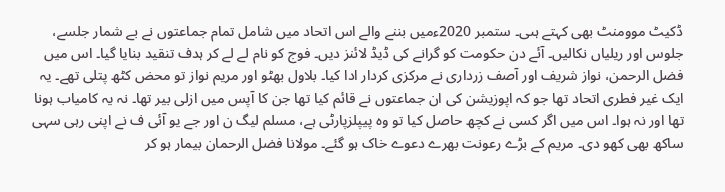ڈکیٹ موومنٹ بھی کہتے ہںی۔ ستمبر 2020ءمیں بننے والے اس اتحاد میں شامل تمام جماعتوں نے بے شمار جلسے، جلوس اور ریلیاں نکالیں۔ آئے دن حکومت کو گرانے کی ڈیڈ لائنز دیں۔ فوج کو نام لے لے کر ہدف تنقید بنایا گیا۔ اس میں فضل الرحمن، نواز شریف اور آصف زرداری نے مرکزی کردار ادا کیا۔ بلاول بھٹو اور مریم نواز تو محض کٹھ پتلی تھے۔ یہ ایک غیر فطری اتحاد تھا جو کہ اپوزیشن کی ان جماعتوں نے قائم کیا تھا جن کا آپس میں ازلی بیر تھا۔ نہ یہ کامیاب ہونا تھا اور نہ ہوا۔ اس میں اگر کسی نے کچھ حاصل کیا تو وہ پیپلزپارٹی ہے، مسلم لیگ ن اور جے یو آئی ف نے اپنی رہی سہی ساکھ بھی کھو دی۔ مریم کے بڑے رعونت بھرے دعوے خاک ہو گئے۔ مولانا فضل الرحمان بیمار ہو کر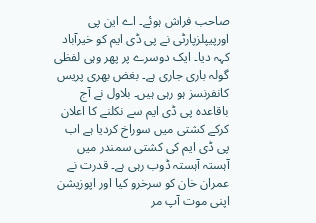صاحب فراش ہوئے۔ اے این پی اورپیپلزپارٹی نے پی ڈی ایم کو خیرآباد کہہ دیا۔ ایک دوسرے پر پھر وہی لفظی گولہ باری جاری ہے۔ بغض بھری پریس کانفرنسز ہو رہی ہیں۔ بلاول نے آج باقاعدہ پی ڈی ایم سے نکلنے کا اعلان کرکے کشتی میں سوراخ کردیا ہے اب پی ڈی ایم کی کشتی سمندر میں آہستہ آہستہ ڈوب رہی ہے۔ قدرت نے عمران خان کو سرخرو کیا اور اپوزیشن اپنی موت آپ مر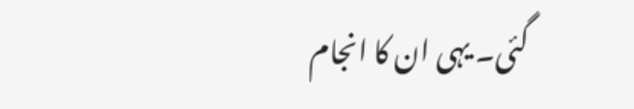گئی۔ یہی ان کا انجام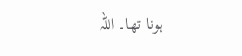ہونا تھا۔ اللہ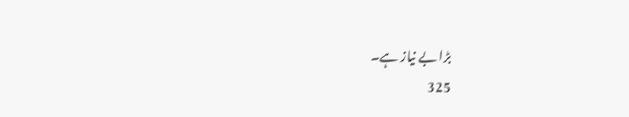بڑا بے نیاز ہے۔
325